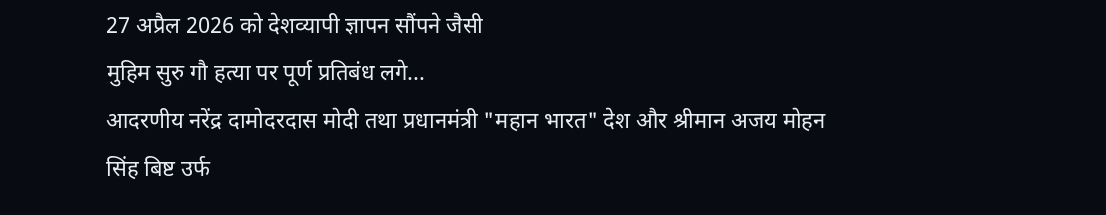27 अप्रैल 2026 को देशव्यापी ज्ञापन सौंपने जैसी
मुहिम सुरु गौ हत्या पर पूर्ण प्रतिबंध लगे...
आदरणीय नरेंद्र दामोदरदास मोदी तथा प्रधानमंत्री "महान भारत" देश और श्रीमान अजय मोहन सिंह बिष्ट उर्फ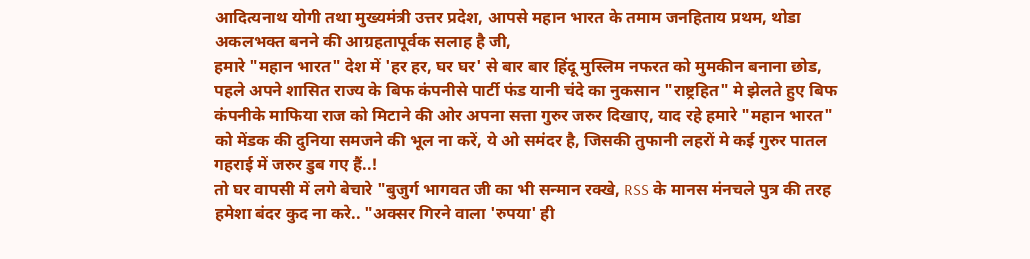आदित्यनाथ योगी तथा मुख्यमंत्री उत्तर प्रदेश, आपसे महान भारत के तमाम जनहिताय प्रथम, थोडा अकलभक्त बनने की आग्रहतापूर्वक सलाह है जी,
हमारे "महान भारत" देश में 'हर हर, घर घर' से बार बार हिंदू मुस्लिम नफरत को मुमकीन बनाना छोड, पहले अपने शासित राज्य के बिफ कंपनीसे पार्टी फंड यानी चंदे का नुकसान "राष्ट्रहित" मे झेलते हुए बिफ कंपनीके माफिया राज को मिटाने की ओर अपना सत्ता गुरुर जरुर दिखाए, याद रहे हमारे "महान भारत" को मेंडक की दुनिया समजने की भूल ना करें, ये ओ समंदर है, जिसकी तुफानी लहरों मे कई गुरुर पातल गहराई में जरुर डुब गए हैं..!
तो घर वापसी में लगे बेचारे "बुजुर्ग भागवत जी का भी सन्मान रक्खे, RSS के मानस मंनचले पुत्र की तरह हमेशा बंदर कुद ना करे.. "अक्सर गिरने वाला 'रुपया' ही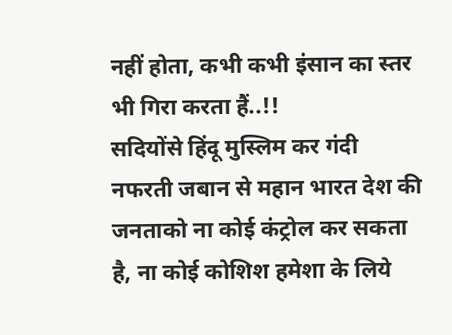नहीं होता, कभी कभी इंसान का स्तर भी गिरा करता हैं..!!
सदियोंसे हिंदू मुस्लिम कर गंदी नफरती जबान से महान भारत देश की जनताको ना कोई कंट्रोल कर सकता है, ना कोई कोशिश हमेशा के लिये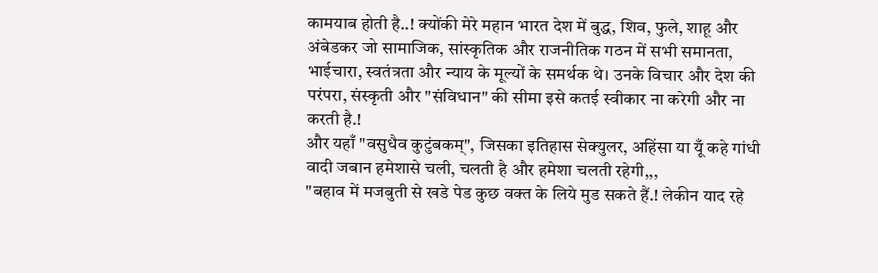कामयाब होती है..! क्योंकी मेरे महान भारत देश में बुद्ध, शिव, फुले, शाहू और अंबेडकर जो सामाजिक, सांस्कृतिक और राजनीतिक गठन में सभी समानता, भाईचारा, स्वतंत्रता और न्याय के मूल्यों के समर्थक थे। उनके विचार और देश की परंपरा, संस्कृती और "संविधान" की सीमा इसे कतई स्वीकार ना करेगी और ना करती है.!
और यहाँ "वसुधैव कुटुंबकम्", जिसका इतिहास सेक्युलर, अहिंसा या यूँ कहे गांधी वादी जबान हमेशासे चली, चलती है और हमेशा चलती रहेगी,,,
"बहाव में मजबुती से खडे पेड कुछ वक्त के लिये मुड सकते हैं.! लेकीन याद रहे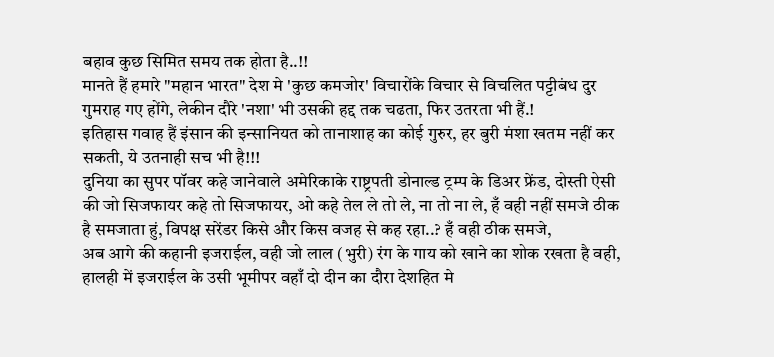बहाव कुछ सिमित समय तक होता है..!!
मानते हैं हमारे "महान भारत" देश मे 'कुछ कमजोर' विचारोंके विचार से विचलित पट्टीबंध दुर गुमराह गए होंगे, लेकीन दौरे 'नशा' भी उसकी हद्द तक चढता, फिर उतरता भी हैं.!
इतिहास गवाह हैं इंसान की इन्सानियत को तानाशाह का कोई गुरुर, हर बुरी मंशा खतम नहीं कर सकती, ये उतनाही सच भी है!!!
दुनिया का सुपर पॉवर कहे जानेवाले अमेरिकाके राष्ट्रपती डोनाल्ड ट्रम्प के डिअर फ्रेंड, दोस्ती ऐसी की जो सिजफायर कहे तो सिजफायर, ओ कहे तेल ले तो ले, ना तो ना ले, हँ वही नहीं समजे ठीक है समजाता हुं, विपक्ष सरेंडर किसे और किस वजह से कह रहा..? हँ वही ठीक समजे,
अब आगे की कहानी इजराईल, वही जो लाल (भुरी) रंग के गाय को खाने का शोक रखता है वही, हालही में इजराईल के उसी भूमीपर वहाँ दो दीन का दौरा देशहित मे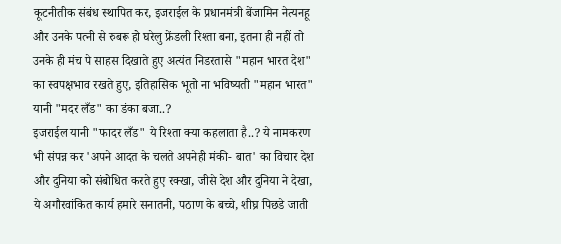कूटनीतीक संबंध स्थापित कर, इजराईल के प्रधानमंत्री बेंजामिन नेत्यनहू और उनके पत्नी से रुबरू हो घरेलु फ्रेंडली रिश्ता बना, इतना ही नहीं तो उनके ही मंच पे साहस दिखाते हुए अत्यंत निडरतासे "महान भारत देश" का स्वपक्षभाव रखते हुए, इतिहासिक भूतो ना भविष्यती "महान भारत" यानी "मदर लँड" का डंका बजा..?
इजराईल यानी "फादर लँड" ये रिश्ता क्या कहलाता है..? ये नामकरण भी संपन्न कर 'अपने आदत के चलते अपनेही मंकी- बात' का विचार देश और दुनिया को संबोधित करते हुए रक्खा, जीसे देश और दुनिया ने देखा,
ये अगौरवांकित कार्य हमारे सनातनी, पठाण के बच्चे, शीघ्र पिछडे जाती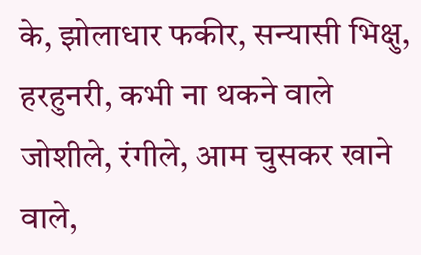के, झोलाधार फकीर, सन्यासी भिक्षु, हरहुनरी, कभी ना थकने वाले जोशीले, रंगीले, आम चुसकर खाने वाले,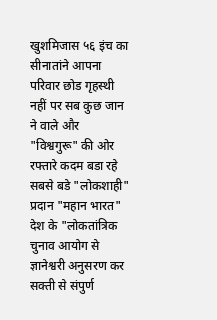खुशमिजास ५६ इंच का सीनातांने आपना परिवार छोड गृहस्थी नहीं पर सब कुछ जान ने वाले और "विश्वगुरू" की ओर रफ्तारे कदम बडा रहे सबसे बडे "लोकशाही" प्रदान "महान भारत" देश के "लोकतांत्रिक चुनाव आयोग से ज्ञानेश्वरी अनुसरण कर सक्ती से संपुर्ण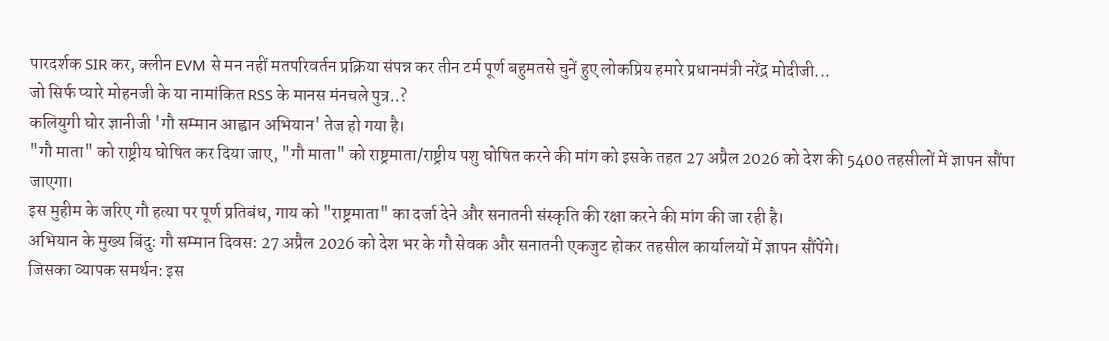पारदर्शक SIR कर, क्लीन EVM से मन नहीं मतपरिवर्तन प्रक्रिया संपन्न कर तीन टर्म पूर्ण बहुमतसे चुनें हुए लोकप्रिय हमारे प्रधानमंत्री नरेंद्र मोदीजी...
जो सिर्फ प्यारे मोहनजी के या नामांकित RSS के मानस मंनचले पुत्र..?
कलियुगी घोर ज्ञानीजी 'गौ सम्मान आह्वान अभियान' तेज हो गया है।
"गौ माता" को राष्ट्रीय घोषित कर दिया जाए, "गौ माता" को राष्ट्रमाता/राष्ट्रीय पशु घोषित करने की मांग को इसके तहत 27 अप्रैल 2026 को देश की 5400 तहसीलों में ज्ञापन सौंपा जाएगा।
इस मुहीम के जरिए गौ हत्या पर पूर्ण प्रतिबंध, गाय को "राष्ट्रमाता" का दर्जा देने और सनातनी संस्कृति की रक्षा करने की मांग की जा रही है।
अभियान के मुख्य बिंदु: गौ सम्मान दिवस: 27 अप्रैल 2026 को देश भर के गौ सेवक और सनातनी एकजुट होकर तहसील कार्यालयों में ज्ञापन सौंपेंगे।
जिसका व्यापक समर्थन: इस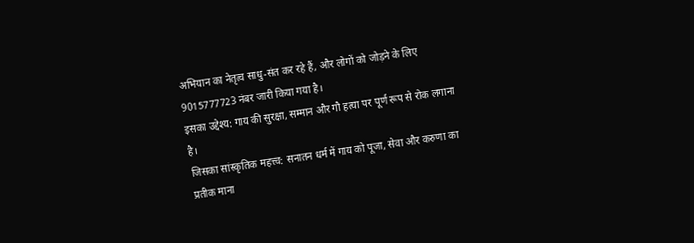अभियान का नेतृत्व साधु-संत कर रहे हैं, और लोगों को जोड़ने के लिए 9015777723 नंबर जारी किया गया है।
इसका उद्देश्य: गाय की सुरक्षा, सम्मान और गौ हत्या पर पूर्ण रूप से रोक लगाना है।
जिसका सांस्कृतिक महत्त्व: सनातन धर्म में गाय को पूजा, सेवा और करुणा का प्रतीक माना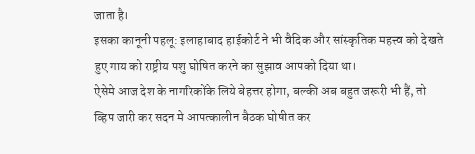जाता है।
इसका कानूनी पहलू: इलाहाबाद हाईकोर्ट ने भी वैदिक और सांस्कृतिक महत्त्व को देखते हुए गाय को राष्ट्रीय पशु घोषित करने का सुझाव आपको दिया था।
ऐसेमे आज देश के नागरिकोंके लिये बेहत्तर होगा, बल्की अब बहुत जरूरी भी हैं, तो व्हिप जारी कर सदन मे आपत्कालीन बैठक घोषीत कर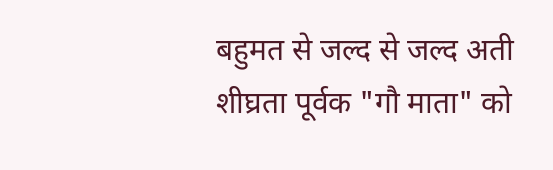बहुमत से जल्द से जल्द अती शीघ्रता पूर्वक "गौ माता" को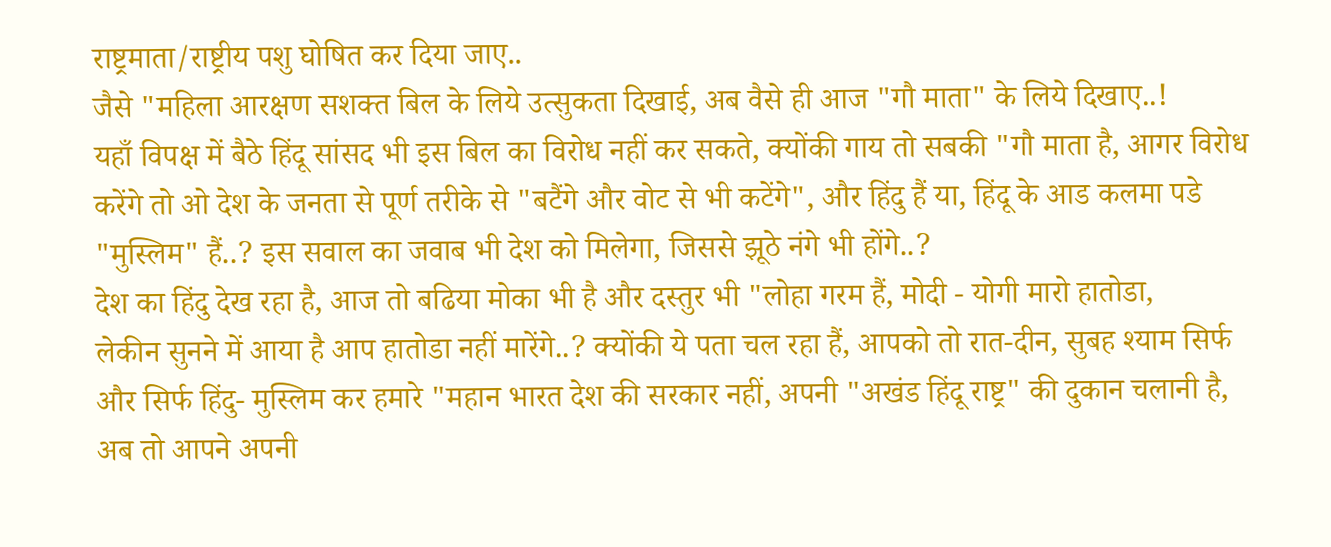राष्ट्रमाता/राष्ट्रीय पशु घोषित कर दिया जाए..
जैसे "महिला आरक्षण सशक्त बिल के लिये उत्सुकता दिखाई, अब वैसे ही आज "गौ माता" के लिये दिखाए..!
यहाँ विपक्ष में बैठे हिंदू सांसद भी इस बिल का विरोध नहीं कर सकते, क्योंकी गाय तो सबकी "गौ माता है, आगर विरोध करेंगे तो ओ देश के जनता से पूर्ण तरीके से "बटैंगे और वोट से भी कटेंगे", और हिंदु हैं या, हिंदू के आड कलमा पडे "मुस्लिम" हैं..? इस सवाल का जवाब भी देश को मिलेगा, जिससे झूठे नंगे भी होंगे..?
देश का हिंदु देख रहा है, आज तो बढिया मोका भी है और दस्तुर भी "लोहा गरम हैं, मोदी - योगी मारो हातोडा,
लेकीन सुनने में आया है आप हातोडा नहीं मारेंगे..? क्योंकी ये पता चल रहा हैं, आपको तो रात-दीन, सुबह श्याम सिर्फ और सिर्फ हिंदु- मुस्लिम कर हमारे "महान भारत देश की सरकार नहीं, अपनी "अखंड हिंदू राष्ट्र" की दुकान चलानी है,
अब तो आपने अपनी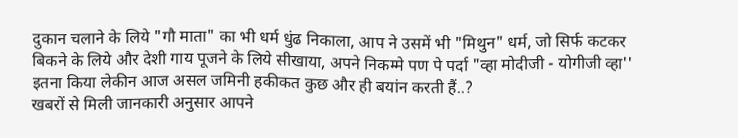दुकान चलाने के लिये "गौ माता" का भी धर्म धुंढ निकाला, आप ने उसमें भी "मिथुन" धर्म, जो सिर्फ कटकर बिकने के लिये और देशी गाय पूजने के लिये सीखाया, अपने निकम्मे पण पे पर्दा "व्हा मोदीजी - योगीजी व्हा''
इतना किया लेकीन आज असल जमिनी हकीकत कुछ और ही बयांन करती हैं..?
खबरों से मिली जानकारी अनुसार आपने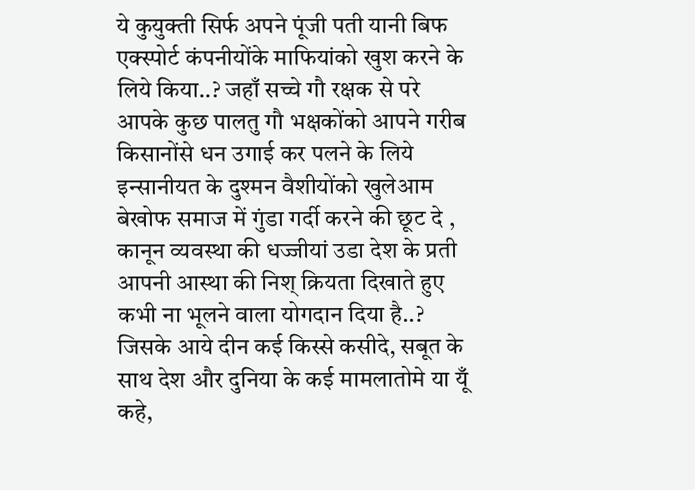ये कुयुक्ती सिर्फ अपने पूंजी पती यानी बिफ एक्स्पोर्ट कंपनीयोंके माफियांको खुश करने के लिये किया..? जहाँ सच्चे गौ रक्षक से परे आपके कुछ पालतु गौ भक्षकोंको आपने गरीब किसानोंसे धन उगाई कर पलने के लिये इन्सानीयत के दुश्मन वैशीयोंको खुलेआम बेखोफ समाज में गुंडा गर्दी करने की छूट दे , कानून व्यवस्था की धज्जीयां उडा देश के प्रती आपनी आस्था की निश् क्रियता दिखाते हुए कभी ना भूलने वाला योगदान दिया है..?
जिसके आये दीन कई किस्से कसीदे, सबूत के साथ देश और दुनिया के कई मामलातोमे या यूँ कहे,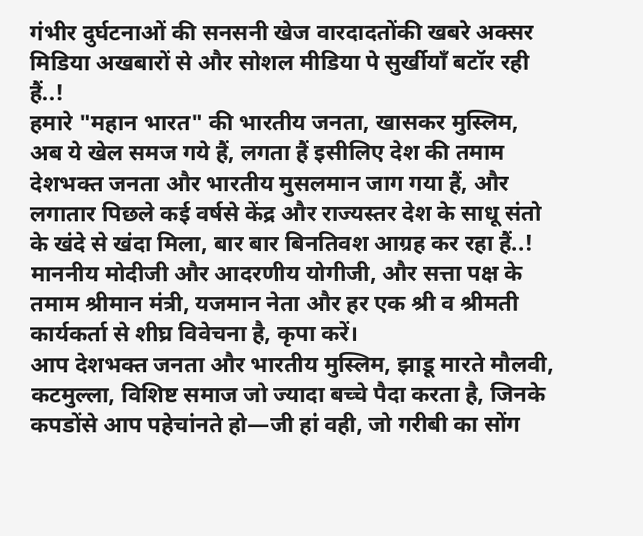गंभीर दुर्घटनाओं की सनसनी खेज वारदादतोंकी खबरे अक्सर मिडिया अखबारों से और सोशल मीडिया पे सुर्खीयाँ बटॉर रही हैं..!
हमारे "महान भारत" की भारतीय जनता, खासकर मुस्लिम, अब ये खेल समज गये हैं, लगता हैं इसीलिए देश की तमाम देशभक्त जनता और भारतीय मुसलमान जाग गया हैं, और लगातार पिछले कई वर्षसे केंद्र और राज्यस्तर देश के साधू संतो के खंदे से खंदा मिला, बार बार बिनतिवश आग्रह कर रहा हैं..!
माननीय मोदीजी और आदरणीय योगीजी, और सत्ता पक्ष के तमाम श्रीमान मंत्री, यजमान नेता और हर एक श्री व श्रीमती कार्यकर्ता से शीघ्र विवेचना है, कृपा करें।
आप देशभक्त जनता और भारतीय मुस्लिम, झाडू मारते मौलवी, कटमुल्ला, विशिष्ट समाज जो ज्यादा बच्चे पैदा करता है, जिनके कपडोंसे आप पहेचांनते हो—जी हां वही, जो गरीबी का सोंग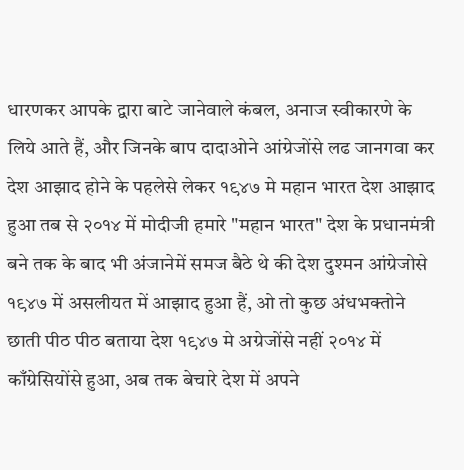धारणकर आपके द्वारा बाटे जानेवाले कंबल, अनाज स्वीकारणे के लिये आते हैं, और जिनके बाप दादाओने आंग्रेजोंसे लढ जानगवा कर देश आझाद होने के पहलेसे लेकर १९४७ मे महान भारत देश आझाद हुआ तब से २०१४ में मोदीजी हमारे "महान भारत" देश के प्रधानमंत्री बने तक के बाद भी अंजानेमें समज बैठे थे की देश दुश्मन आंग्रेजोसे १९४७ में असलीयत में आझाद हुआ हैं, ओ तो कुछ अंधभक्तोने छाती पीठ पीठ बताया देश १९४७ मे अग्रेजोंसे नहीं २०१४ में काँग्रेसियोंसे हुआ, अब तक बेचारे देश में अपने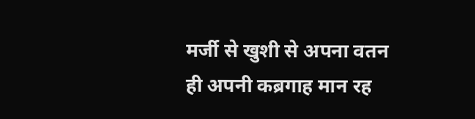मर्जी से खुशी से अपना वतन ही अपनी कब्रगाह मान रह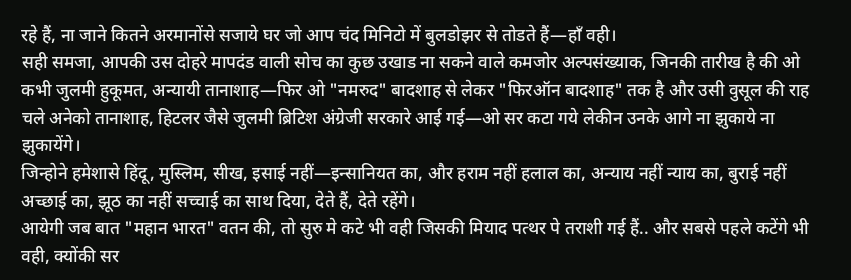रहे हैं, ना जाने कितने अरमानोंसे सजाये घर जो आप चंद मिनिटो में बुलडोझर से तोडते हैं—हाँ वही।
सही समजा, आपकी उस दोहरे मापदंड वाली सोच का कुछ उखाड ना सकने वाले कमजोर अल्पसंख्याक, जिनकी तारीख है की ओ कभी जुलमी हुकूमत, अन्यायी तानाशाह—फिर ओ "नमरुद" बादशाह से लेकर "फिरऑन बादशाह" तक है और उसी वुसूल की राह चले अनेको तानाशाह, हिटलर जैसे जुलमी ब्रिटिश अंग्रेजी सरकारे आई गई—ओ सर कटा गये लेकीन उनके आगे ना झुकाये ना झुकायेंगे।
जिन्होने हमेशासे हिंदू, मुस्लिम, सीख, इसाई नहीं—इन्सानियत का, और हराम नहीं हलाल का, अन्याय नहीं न्याय का, बुराई नहीं अच्छाई का, झूठ का नहीं सच्चाई का साथ दिया, देते हैं, देते रहेंगे।
आयेगी जब बात "महान भारत" वतन की, तो सुरु मे कटे भी वही जिसकी मियाद पत्थर पे तराशी गई हैं.. और सबसे पहले कटेंगे भी वही, क्योंकी सर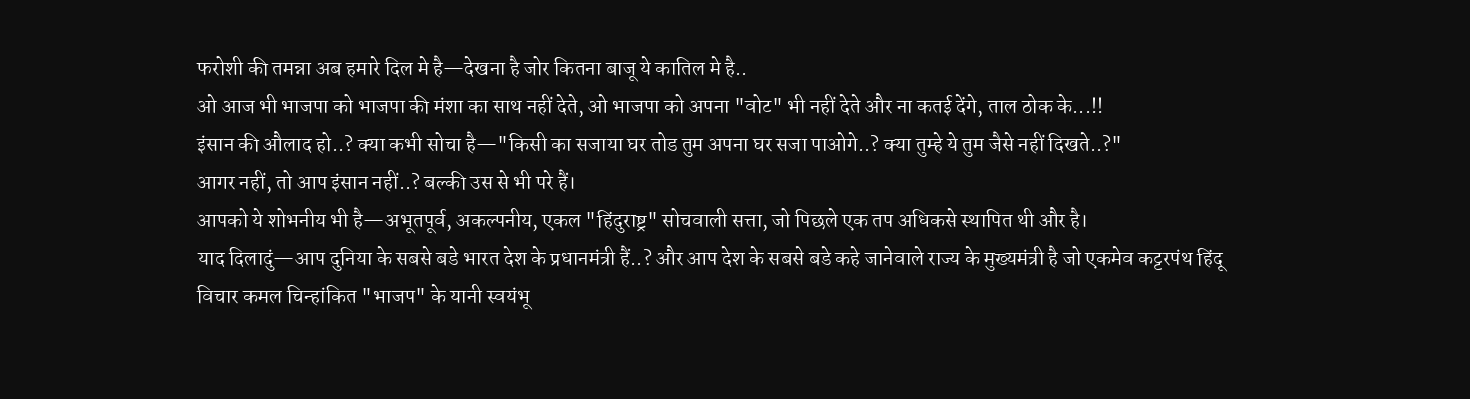फरोशी की तमन्ना अब हमारे दिल मे है—देखना है जोर कितना बाजू ये कातिल मे है..
ओ आज भी भाजपा को भाजपा की मंशा का साथ नहीं देते, ओ भाजपा को अपना "वोट" भी नहीं देते और ना कतई देंगे, ताल ठोक के...!!
इंसान की औलाद हो..? क्या कभी सोचा है—"किसी का सजाया घर तोड तुम अपना घर सजा पाओगे..? क्या तुम्हे ये तुम जैसे नहीं दिखते..?"
आगर नहीं, तो आप इंसान नहीं..? बल्की उस से भी परे हैं।
आपको ये शोभनीय भी है—अभूतपूर्व, अकल्पनीय, एकल "हिंदुराष्ट्र" सोचवाली सत्ता, जो पिछले एक तप अधिकसे स्थापित थी और है।
याद दिलादुं—आप दुनिया के सबसे बडे भारत देश के प्रधानमंत्री हैं..? और आप देश के सबसे बडे कहे जानेवाले राज्य के मुख्यमंत्री है जो एकमेव कट्टरपंथ हिंदू विचार कमल चिन्हांकित "भाजप" के यानी स्वयंभू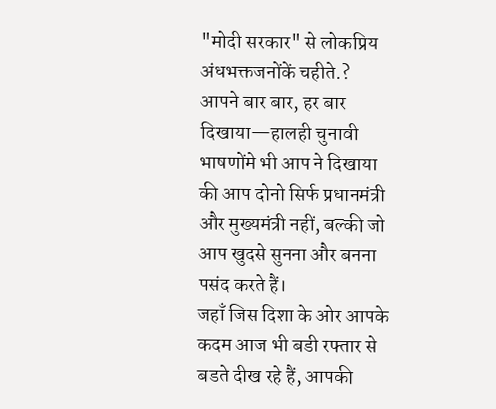"मोदी सरकार" से लोकप्रिय अंधभक्तजनोंकें चहीते.?
आपने बार बार, हर बार दिखाया—हालही चुनावी भाषणोंमे भी आप ने दिखाया की आप दोनो सिर्फ प्रधानमंत्री और मुख्यमंत्री नहीं, बल्की जो आप खुदसे सुनना और बनना पसंद करते हैं।
जहाँ जिस दिशा के ओर आपके कदम आज भी बडी रफ्तार से बडते दीख रहे हैं, आपकी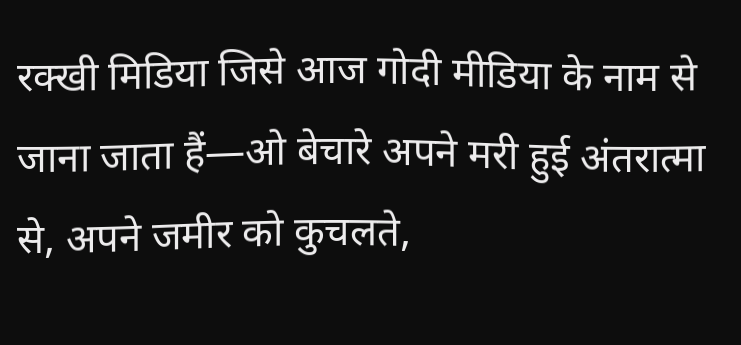रक्खी मिडिया जिसे आज गोदी मीडिया के नाम से जाना जाता हैं—ओ बेचारे अपने मरी हुई अंतरात्मा से, अपने जमीर को कुचलते,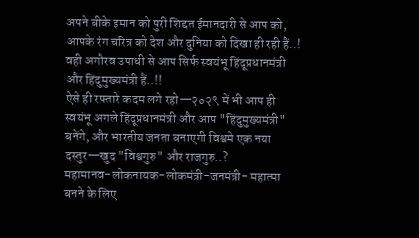अपने बीके इमान को पुरी शिद्दत ईमानदारी से आप को, आपके रंग चरित्र को देश और दुनिया को दिखा ही रही हैं..!
वही अगौरव उपाधी से आप सिर्फ स्वयंभू हिंदूप्रधानमंत्री और हिंदुमुख्यमंत्री हैं..!!
ऐसे ही रफ्तारे कदम लगे रहो—२०२९ में भी आप ही स्वयंभू अगले हिंदूप्रधानमंत्री और आप "हिंदुमुख्यमंत्री" बनेंगे, और भारतीय जनता बनाएगी विश्वमे एक नया दस्तुर—खुद "विश्वगुरु" और राजगुरु..?
महामानव-लोकनायक-लोकमंत्री-जनमंत्री- महात्मा बनने के लिए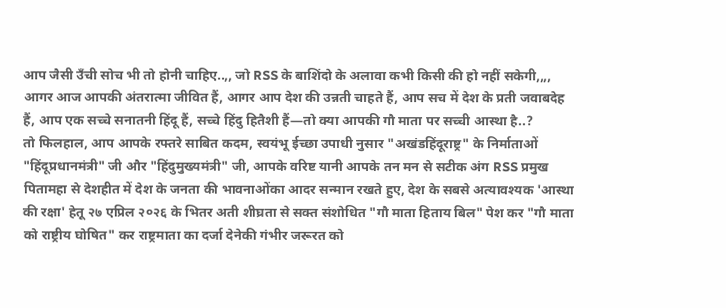आप जैसी उँची सोच भी तो होनी चाहिए..,, जो RSS के बाशिंदो के अलावा कभी किसी की हो नहीं सकेगी,,,,
आगर आज आपकी अंतरात्मा जीवित हैं, आगर आप देश की उन्नती चाहते हैं, आप सच में देश के प्रती जवाबदेह हैं, आप एक सच्चे सनातनी हिंदू हैं, सच्चे हिंदु हितैशी हैं—तो क्या आपकी गौ माता पर सच्ची आस्था है..?
तो फिलहाल, आप आपके रफ्तरे साबित कदम, स्वयंभू ईच्छा उपाधी नुसार "अखंडहिंदूराष्ट्र" के निर्माताओं "हिंदूप्रधानमंत्री" जी और "हिंदुमुख्यमंत्री" जी, आपके वरिष्ट यानी आपके तन मन से सटीक अंग RSS प्रमुख पितामहा से देशहीत में देश के जनता की भावनाओंका आदर सन्मान रखते हुए, देश के सबसे अत्यावश्यक 'आस्था की रक्षा' हेतू २७ एप्रिल २०२६ के भितर अती शीघ्रता से सक्त संशोधित "गौ माता हिताय बिल" पेश कर "गौ माता को राष्ट्रीय घोषित" कर राष्ट्रमाता का दर्जा देनेकी गंभीर जरूरत को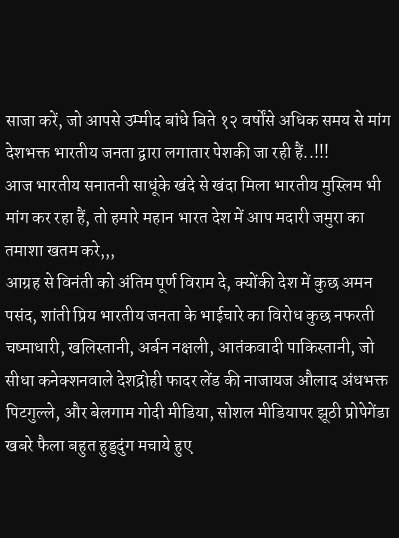साजा करें, जो आपसे उम्मीद बांधे बिते १२ वर्षोंसे अधिक समय से मांग देशभक्त भारतीय जनता द्वारा लगातार पेशकी जा रही हैं..!!!
आज भारतीय सनातनी साधूंके खंदे से खंदा मिला भारतीय मुस्लिम भी मांग कर रहा हैं, तो हमारे महान भारत देश में आप मदारी जमुरा का तमाशा खतम करे,,,
आग्रह से विनंती को अंतिम पूर्ण विराम दे, क्योंकी देश में कुछ अमन पसंद, शांती प्रिय भारतीय जनता के भाईचारे का विरोध कुछ नफरती चष्माधारी, खलिस्तानी, अर्बन नक्षली, आतंकवादी पाकिस्तानी, जो सीधा कनेक्शनवाले देशद्रोही फादर लेंड की नाजायज औलाद अंधभक्त पिटगुल्ले, और बेलगाम गोदी मीडिया, सोशल मीडियापर झूठी प्रोपेगेंडा खबरे फैला बहुत हुड्डदुंग मचाये हुए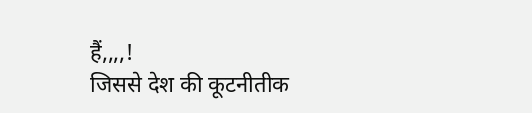हैं,,,,!
जिससे देश की कूटनीतीक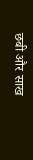छबी और साख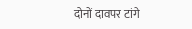दोनों दावपर टांगे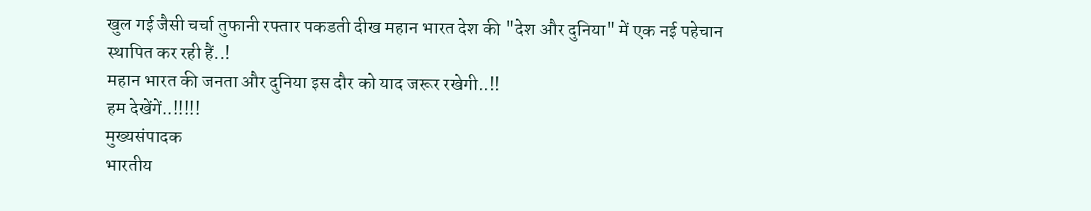खुल गई जैसी चर्चा तुफानी रफ्तार पकडती दीख महान भारत देश की "देश और दुनिया" में एक नई पहेचान स्थापित कर रही हैं..!
महान भारत की जनता और दुनिया इस दौर को याद जरूर रखेगी..!!
हम देखेंगें..!!!!!
मुख्यसंपादक
भारतीय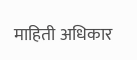माहिती अधिकार